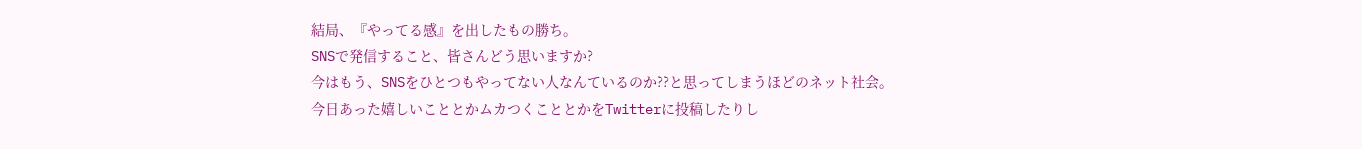結局、『やってる感』を出したもの勝ち。
SNSで発信すること、皆さんどう思いますか?
今はもう、SNSをひとつもやってない人なんているのか??と思ってしまうほどのネット社会。
今日あった嬉しいこととかムカつくこととかをTwitterに投稿したりし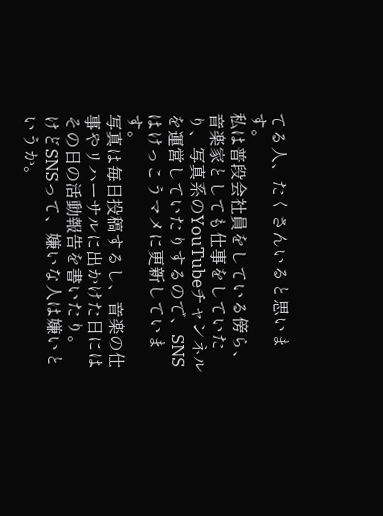てる人、たくさんいると思います。
私は普段会社員をしている傍ら、音楽家としても仕事をしていたり、写真系のYouTubeチャンネルを運営していたりするので、SNSはけっこうマメに更新しています。
写真は毎日投稿するし、音楽の仕事やリハーサルに出かけた日にはその日の活動報告を書いたり。
けどSNSって、嫌いな人は嫌いというか。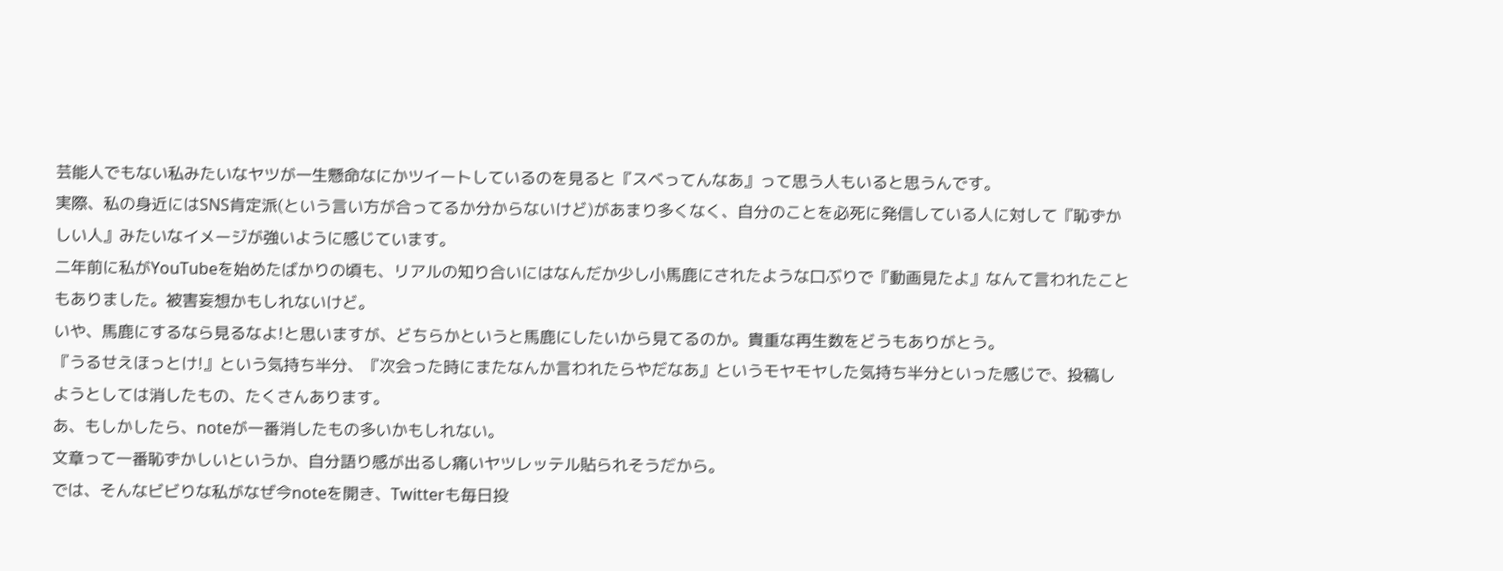芸能人でもない私みたいなヤツが一生懸命なにかツイートしているのを見ると『スベってんなあ』って思う人もいると思うんです。
実際、私の身近にはSNS肯定派(という言い方が合ってるか分からないけど)があまり多くなく、自分のことを必死に発信している人に対して『恥ずかしい人』みたいなイメージが強いように感じています。
二年前に私がYouTubeを始めたばかりの頃も、リアルの知り合いにはなんだか少し小馬鹿にされたような口ぶりで『動画見たよ』なんて言われたこともありました。被害妄想かもしれないけど。
いや、馬鹿にするなら見るなよ!と思いますが、どちらかというと馬鹿にしたいから見てるのか。貴重な再生数をどうもありがとう。
『うるせえほっとけ!』という気持ち半分、『次会った時にまたなんか言われたらやだなあ』というモヤモヤした気持ち半分といった感じで、投稿しようとしては消したもの、たくさんあります。
あ、もしかしたら、noteが一番消したもの多いかもしれない。
文章って一番恥ずかしいというか、自分語り感が出るし痛いヤツレッテル貼られそうだから。
では、そんなビビりな私がなぜ今noteを開き、Twitterも毎日投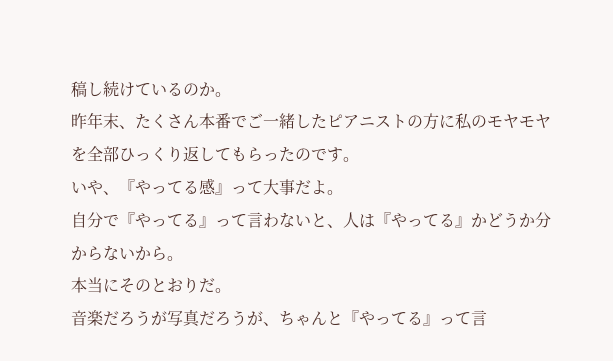稿し続けているのか。
昨年末、たくさん本番でご一緒したピアニストの方に私のモヤモヤを全部ひっくり返してもらったのです。
いや、『やってる感』って大事だよ。
自分で『やってる』って言わないと、人は『やってる』かどうか分からないから。
本当にそのとおりだ。
音楽だろうが写真だろうが、ちゃんと『やってる』って言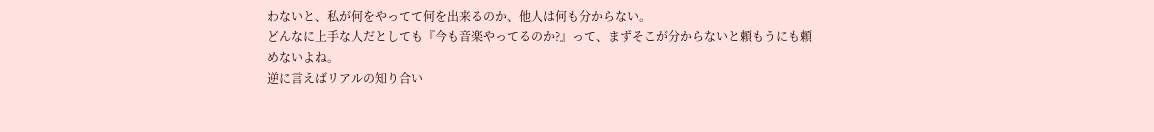わないと、私が何をやってて何を出来るのか、他人は何も分からない。
どんなに上手な人だとしても『今も音楽やってるのか?』って、まずそこが分からないと頼もうにも頼めないよね。
逆に言えばリアルの知り合い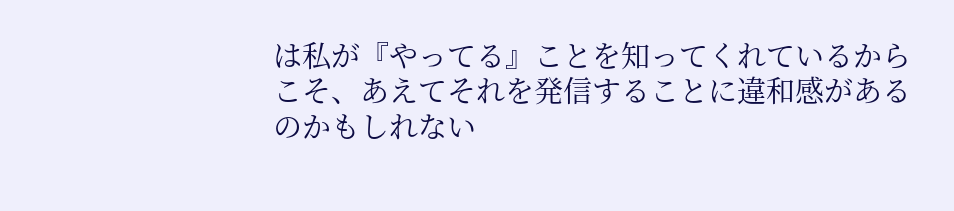は私が『やってる』ことを知ってくれているからこそ、あえてそれを発信することに違和感があるのかもしれない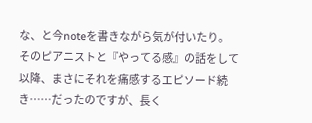な、と今noteを書きながら気が付いたり。
そのピアニストと『やってる感』の話をして以降、まさにそれを痛感するエピソード続き……だったのですが、長く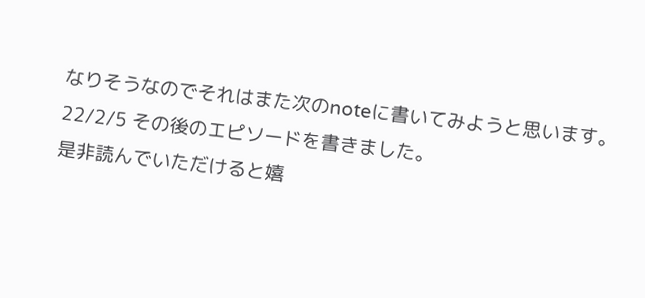なりそうなのでそれはまた次のnoteに書いてみようと思います。
22/2/5 その後のエピソードを書きました。
是非読んでいただけると嬉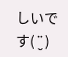しいです( ¨̮ )